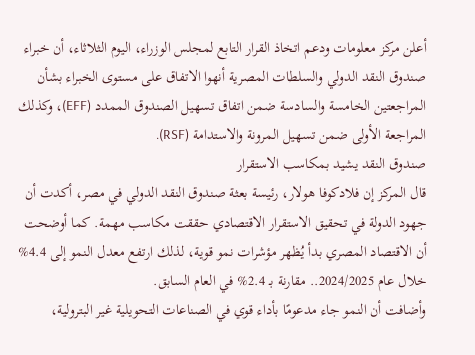أعلن مركز معلومات ودعم اتخاذ القرار التابع لمجلس الوزراء، اليوم الثلاثاء، أن خبراء صندوق النقد الدولي والسلطات المصرية أنهوا الاتفاق على مستوى الخبراء بشأن المراجعتين الخامسة والسادسة ضمن اتفاق تسهيل الصندوق الممدد (EFF)، وكذلك المراجعة الأولى ضمن تسهيل المرونة والاستدامة (RSF).
صندوق النقد يشيد بمكاسب الاستقرار
قال المركز إن فلادكوفا هولار، رئيسة بعثة صندوق النقد الدولي في مصر، أكدت أن جهود الدولة في تحقيق الاستقرار الاقتصادي حققت مكاسب مهمة. كما أوضحت أن الاقتصاد المصري بدأ يُظهر مؤشرات نمو قوية، لذلك ارتفع معدل النمو إلى 4.4% خلال عام 2024/2025.. مقارنة بـ 2.4% في العام السابق.
وأضافت أن النمو جاء مدعومًا بأداء قوي في الصناعات التحويلية غير البترولية،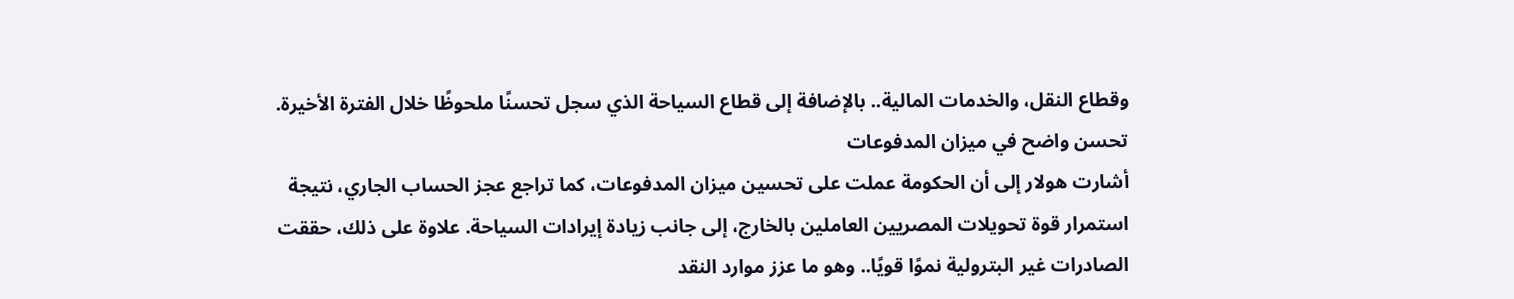وقطاع النقل، والخدمات المالية.. بالإضافة إلى قطاع السياحة الذي سجل تحسنًا ملحوظًا خلال الفترة الأخيرة.
تحسن واضح في ميزان المدفوعات
أشارت هولار إلى أن الحكومة عملت على تحسين ميزان المدفوعات، كما تراجع عجز الحساب الجاري، نتيجة استمرار قوة تحويلات المصريين العاملين بالخارج، إلى جانب زيادة إيرادات السياحة. علاوة على ذلك، حققت الصادرات غير البترولية نموًا قويًا.. وهو ما عزز موارد النقد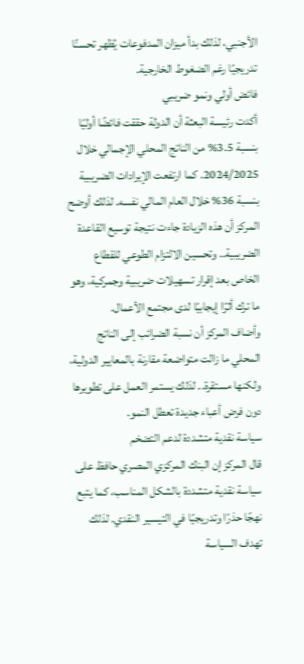الأجنبي، لذلك بدأ ميزان المدفوعات يُظهر تحسنًا تدريجيًا رغم الضغوط الخارجية.
فائض أولي ونمو ضريبي
أكدت رئيسة البعثة أن الدولة حققت فائضًا أوليًا بنسبة 3.5% من الناتج المحلي الإجمالي خلال 2024/2025. كما ارتفعت الإيرادات الضريبية بنسبة 36% خلال العام المالي نفسه. لذلك أوضح المركز أن هذه الزيادة جاءت نتيجة توسيع القاعدة الضريبية.. وتحسين الالتزام الطوعي للقطاع الخاص بعد إقرار تسهيلات ضريبية وجمركية، وهو ما ترك أثرًا إيجابيًا لدى مجتمع الأعمال.
وأضاف المركز أن نسبة الضرائب إلى الناتج المحلي ما زالت متواضعة مقارنة بالمعايير الدولية، ولكنها مستقرة.. لذلك يستمر العمل على تطويرها دون فرض أعباء جديدة تعطل النمو.
سياسة نقدية متشددة لدعم التضخم
قال المركز إن البنك المركزي المصري حافظ على سياسة نقدية متشددة بالشكل المناسب، كما يتبع نهجًا حذرًا وتدريجيًا في التيسير النقدي. لذلك تهدف السياسة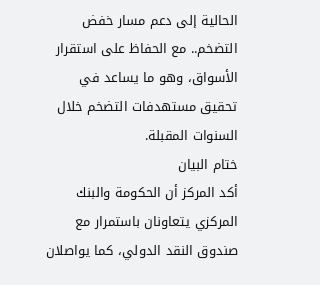الحالية إلى دعم مسار خفض التضخم.. مع الحفاظ على استقرار الأسواق، وهو ما يساعد في تحقيق مستهدفات التضخم خلال السنوات المقبلة.
ختام البيان
أكد المركز أن الحكومة والبنك المركزي يتعاونان باستمرار مع صندوق النقد الدولي، كما يواصلان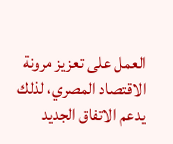العمل على تعزيز مرونة الاقتصاد المصري، لذلك يدعم الاتفاق الجديد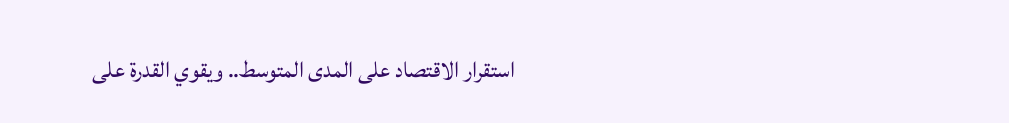استقرار الاقتصاد على المدى المتوسط.. ويقوي القدرة على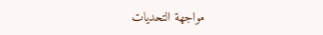مواجهة التحديات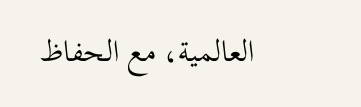العالمية، مع الحفاظ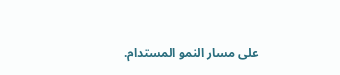على مسار النمو المستدام.